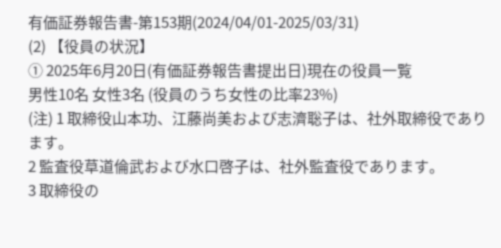有価証券報告書-第153期(2024/04/01-2025/03/31)
(2) 【役員の状況】
① 2025年6月20日(有価証券報告書提出日)現在の役員一覧
男性10名 女性3名 (役員のうち女性の比率23%)
(注) 1 取締役山本功、江藤尚美および志濟聡子は、社外取締役であります。
2 監査役草道倫武および水口啓子は、社外監査役であります。
3 取締役の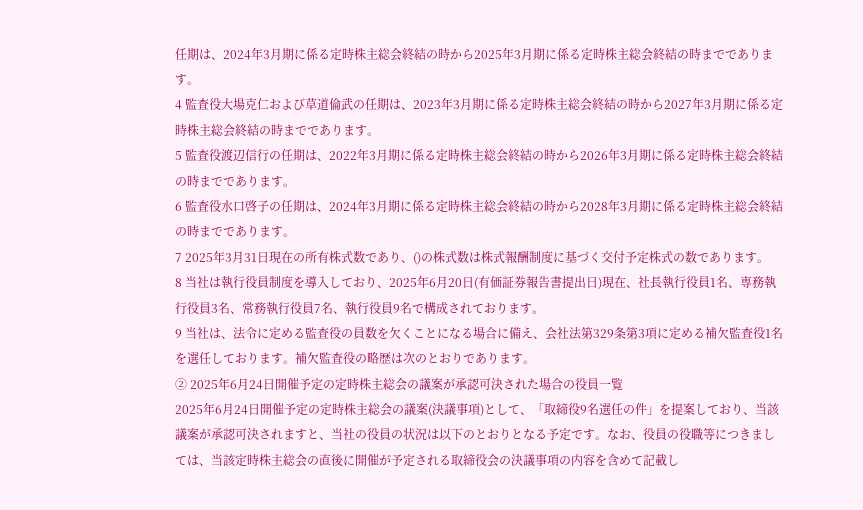任期は、2024年3月期に係る定時株主総会終結の時から2025年3月期に係る定時株主総会終結の時までであります。
4 監査役大場克仁および草道倫武の任期は、2023年3月期に係る定時株主総会終結の時から2027年3月期に係る定時株主総会終結の時までであります。
5 監査役渡辺信行の任期は、2022年3月期に係る定時株主総会終結の時から2026年3月期に係る定時株主総会終結の時までであります。
6 監査役水口啓子の任期は、2024年3月期に係る定時株主総会終結の時から2028年3月期に係る定時株主総会終結の時までであります。
7 2025年3月31日現在の所有株式数であり、()の株式数は株式報酬制度に基づく交付予定株式の数であります。
8 当社は執行役員制度を導入しており、2025年6月20日(有価証券報告書提出日)現在、社長執行役員1名、専務執行役員3名、常務執行役員7名、執行役員9名で構成されております。
9 当社は、法令に定める監査役の員数を欠くことになる場合に備え、会社法第329条第3項に定める補欠監査役1名を選任しております。補欠監査役の略歴は次のとおりであります。
② 2025年6月24日開催予定の定時株主総会の議案が承認可決された場合の役員一覧
2025年6月24日開催予定の定時株主総会の議案(決議事項)として、「取締役9名選任の件」を提案しており、当該議案が承認可決されますと、当社の役員の状況は以下のとおりとなる予定です。なお、役員の役職等につきましては、当該定時株主総会の直後に開催が予定される取締役会の決議事項の内容を含めて記載し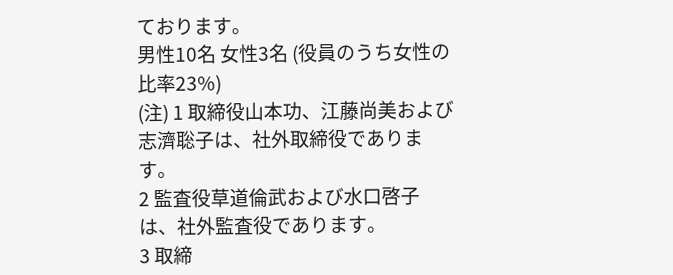ております。
男性10名 女性3名 (役員のうち女性の比率23%)
(注) 1 取締役山本功、江藤尚美および志濟聡子は、社外取締役であります。
2 監査役草道倫武および水口啓子は、社外監査役であります。
3 取締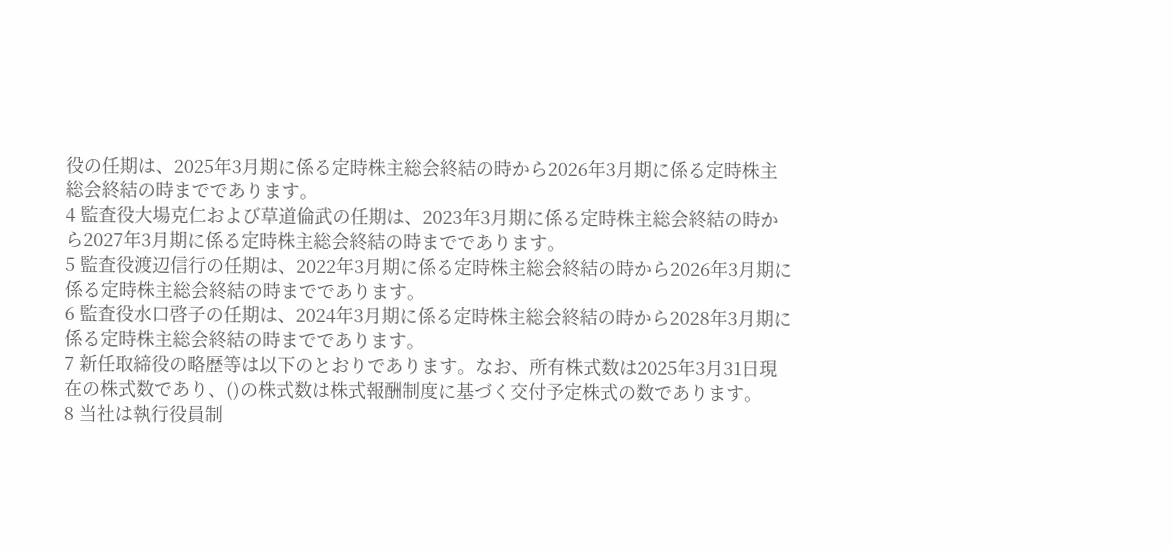役の任期は、2025年3月期に係る定時株主総会終結の時から2026年3月期に係る定時株主総会終結の時までであります。
4 監査役大場克仁および草道倫武の任期は、2023年3月期に係る定時株主総会終結の時から2027年3月期に係る定時株主総会終結の時までであります。
5 監査役渡辺信行の任期は、2022年3月期に係る定時株主総会終結の時から2026年3月期に係る定時株主総会終結の時までであります。
6 監査役水口啓子の任期は、2024年3月期に係る定時株主総会終結の時から2028年3月期に係る定時株主総会終結の時までであります。
7 新任取締役の略歴等は以下のとおりであります。なお、所有株式数は2025年3月31日現在の株式数であり、()の株式数は株式報酬制度に基づく交付予定株式の数であります。
8 当社は執行役員制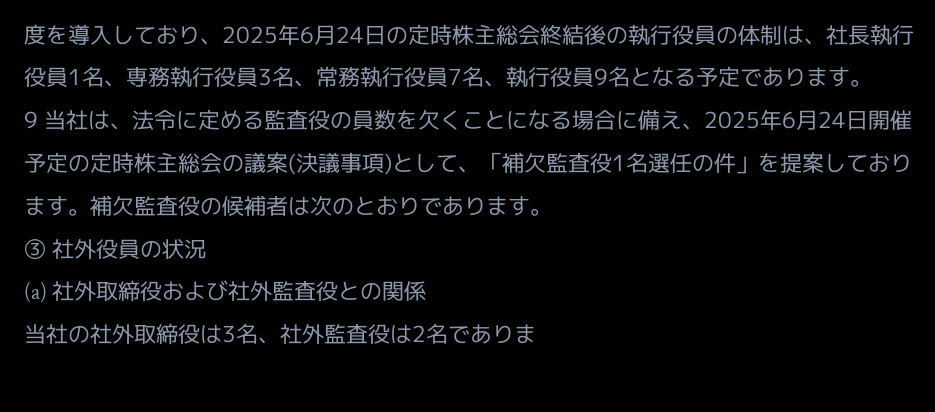度を導入しており、2025年6月24日の定時株主総会終結後の執行役員の体制は、社長執行役員1名、専務執行役員3名、常務執行役員7名、執行役員9名となる予定であります。
9 当社は、法令に定める監査役の員数を欠くことになる場合に備え、2025年6月24日開催予定の定時株主総会の議案(決議事項)として、「補欠監査役1名選任の件」を提案しております。補欠監査役の候補者は次のとおりであります。
③ 社外役員の状況
(a) 社外取締役および社外監査役との関係
当社の社外取締役は3名、社外監査役は2名でありま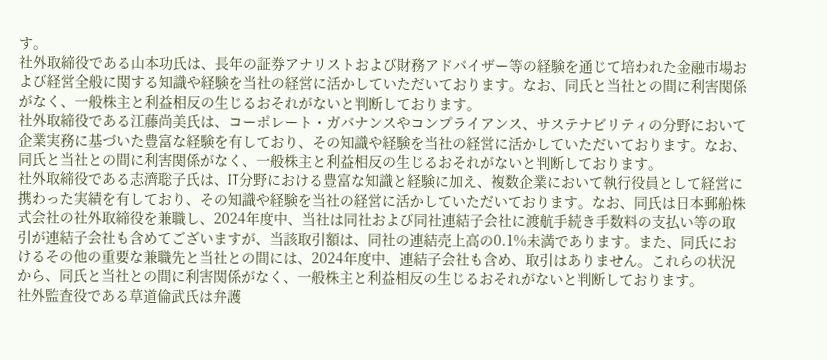す。
社外取締役である山本功氏は、長年の証券アナリストおよび財務アドバイザー等の経験を通じて培われた金融市場および経営全般に関する知識や経験を当社の経営に活かしていただいております。なお、同氏と当社との間に利害関係がなく、一般株主と利益相反の生じるおそれがないと判断しております。
社外取締役である江藤尚美氏は、コーポレート・ガバナンスやコンプライアンス、サステナビリティの分野において企業実務に基づいた豊富な経験を有しており、その知識や経験を当社の経営に活かしていただいております。なお、同氏と当社との間に利害関係がなく、一般株主と利益相反の生じるおそれがないと判断しております。
社外取締役である志濟聡子氏は、IT分野における豊富な知識と経験に加え、複数企業において執行役員として経営に携わった実績を有しており、その知識や経験を当社の経営に活かしていただいております。なお、同氏は日本郵船株式会社の社外取締役を兼職し、2024年度中、当社は同社および同社連結子会社に渡航手続き手数料の支払い等の取引が連結子会社も含めてございますが、当該取引額は、同社の連結売上高の0.1%未満であります。また、同氏におけるその他の重要な兼職先と当社との間には、2024年度中、連結子会社も含め、取引はありません。これらの状況から、同氏と当社との間に利害関係がなく、一般株主と利益相反の生じるおそれがないと判断しております。
社外監査役である草道倫武氏は弁護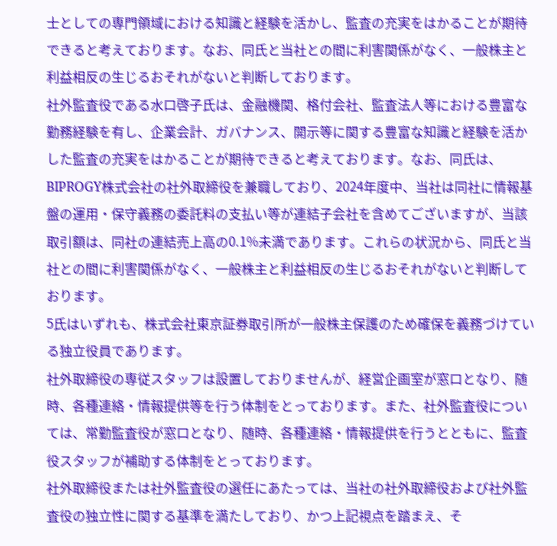士としての専門領域における知識と経験を活かし、監査の充実をはかることが期待できると考えております。なお、同氏と当社との間に利害関係がなく、一般株主と利益相反の生じるおそれがないと判断しております。
社外監査役である水口啓子氏は、金融機関、格付会社、監査法人等における豊富な勤務経験を有し、企業会計、ガバナンス、開示等に関する豊富な知識と経験を活かした監査の充実をはかることが期待できると考えております。なお、同氏は、BIPROGY株式会社の社外取締役を兼職しており、2024年度中、当社は同社に情報基盤の運用・保守義務の委託料の支払い等が連結子会社を含めてございますが、当該取引額は、同社の連結売上高の0.1%未満であります。これらの状況から、同氏と当社との間に利害関係がなく、一般株主と利益相反の生じるおそれがないと判断しております。
5氏はいずれも、株式会社東京証券取引所が一般株主保護のため確保を義務づけている独立役員であります。
社外取締役の専従スタッフは設置しておりませんが、経営企画室が窓口となり、随時、各種連絡・情報提供等を行う体制をとっております。また、社外監査役については、常勤監査役が窓口となり、随時、各種連絡・情報提供を行うとともに、監査役スタッフが補助する体制をとっております。
社外取締役または社外監査役の選任にあたっては、当社の社外取締役および社外監査役の独立性に関する基準を満たしており、かつ上記視点を踏まえ、そ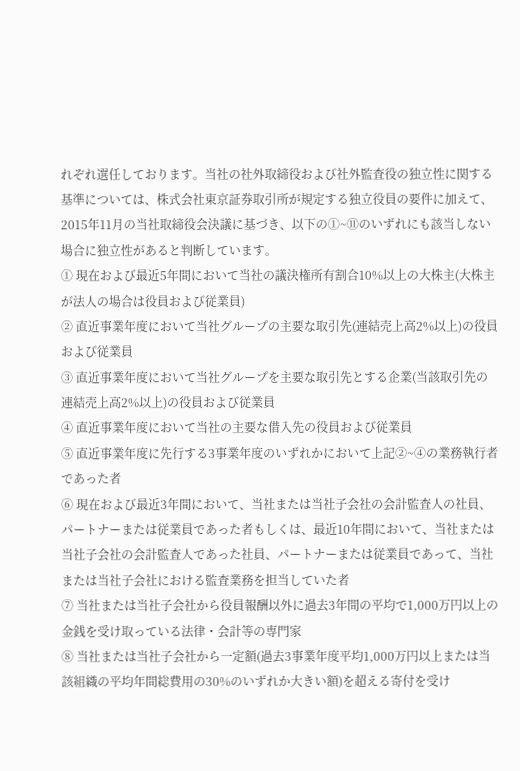れぞれ選任しております。当社の社外取締役および社外監査役の独立性に関する基準については、株式会社東京証券取引所が規定する独立役員の要件に加えて、2015年11月の当社取締役会決議に基づき、以下の①~⑪のいずれにも該当しない場合に独立性があると判断しています。
① 現在および最近5年間において当社の議決権所有割合10%以上の大株主(大株主が法人の場合は役員および従業員)
② 直近事業年度において当社グループの主要な取引先(連結売上高2%以上)の役員および従業員
③ 直近事業年度において当社グループを主要な取引先とする企業(当該取引先の連結売上高2%以上)の役員および従業員
④ 直近事業年度において当社の主要な借入先の役員および従業員
⑤ 直近事業年度に先行する3事業年度のいずれかにおいて上記②~④の業務執行者であった者
⑥ 現在および最近3年間において、当社または当社子会社の会計監査人の社員、パートナーまたは従業員であった者もしくは、最近10年間において、当社または当社子会社の会計監査人であった社員、パートナーまたは従業員であって、当社または当社子会社における監査業務を担当していた者
⑦ 当社または当社子会社から役員報酬以外に過去3年間の平均で1,000万円以上の金銭を受け取っている法律・会計等の専門家
⑧ 当社または当社子会社から一定額(過去3事業年度平均1,000万円以上または当該組織の平均年間総費用の30%のいずれか大きい額)を超える寄付を受け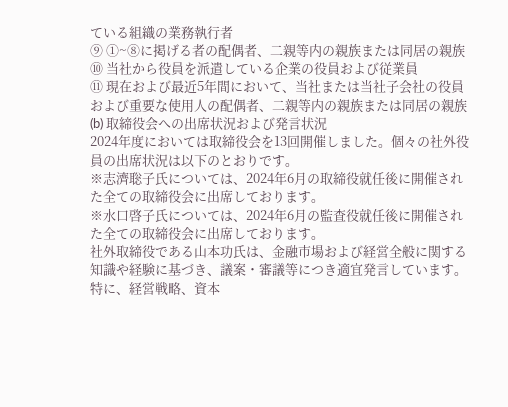ている組織の業務執行者
⑨ ①~⑧に掲げる者の配偶者、二親等内の親族または同居の親族
⑩ 当社から役員を派遣している企業の役員および従業員
⑪ 現在および最近5年間において、当社または当社子会社の役員および重要な使用人の配偶者、二親等内の親族または同居の親族
(b) 取締役会への出席状況および発言状況
2024年度においては取締役会を13回開催しました。個々の社外役員の出席状況は以下のとおりです。
※志濟聡子氏については、2024年6月の取締役就任後に開催された全ての取締役会に出席しております。
※水口啓子氏については、2024年6月の監査役就任後に開催された全ての取締役会に出席しております。
社外取締役である山本功氏は、金融市場および経営全般に関する知識や経験に基づき、議案・審議等につき適宜発言しています。特に、経営戦略、資本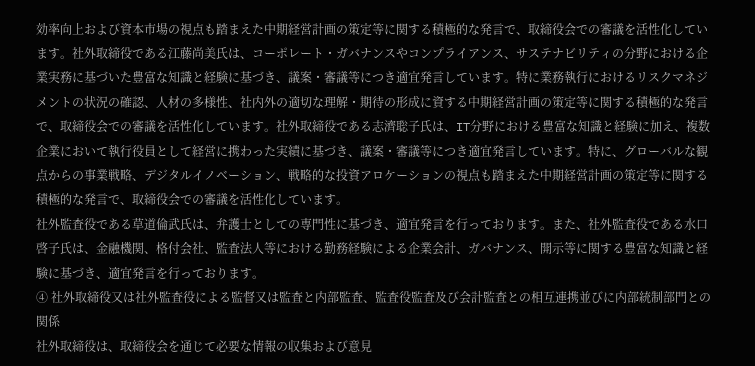効率向上および資本市場の視点も踏まえた中期経営計画の策定等に関する積極的な発言で、取締役会での審議を活性化しています。社外取締役である江藤尚美氏は、コーポレート・ガバナンスやコンプライアンス、サステナビリティの分野における企業実務に基づいた豊富な知識と経験に基づき、議案・審議等につき適宜発言しています。特に業務執行におけるリスクマネジメントの状況の確認、人材の多様性、社内外の適切な理解・期待の形成に資する中期経営計画の策定等に関する積極的な発言で、取締役会での審議を活性化しています。社外取締役である志濟聡子氏は、IT分野における豊富な知識と経験に加え、複数企業において執行役員として経営に携わった実績に基づき、議案・審議等につき適宜発言しています。特に、グローバルな観点からの事業戦略、デジタルイノベーション、戦略的な投資アロケーションの視点も踏まえた中期経営計画の策定等に関する積極的な発言で、取締役会での審議を活性化しています。
社外監査役である草道倫武氏は、弁護士としての専門性に基づき、適宜発言を行っております。また、社外監査役である水口啓子氏は、金融機関、格付会社、監査法人等における勤務経験による企業会計、ガバナンス、開示等に関する豊富な知識と経験に基づき、適宜発言を行っております。
④ 社外取締役又は社外監査役による監督又は監査と内部監査、監査役監査及び会計監査との相互連携並びに内部統制部門との関係
社外取締役は、取締役会を通じて必要な情報の収集および意見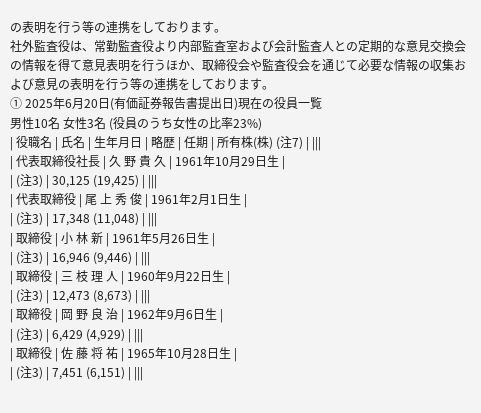の表明を行う等の連携をしております。
社外監査役は、常勤監査役より内部監査室および会計監査人との定期的な意見交換会の情報を得て意見表明を行うほか、取締役会や監査役会を通じて必要な情報の収集および意見の表明を行う等の連携をしております。
① 2025年6月20日(有価証券報告書提出日)現在の役員一覧
男性10名 女性3名 (役員のうち女性の比率23%)
| 役職名 | 氏名 | 生年月日 | 略歴 | 任期 | 所有株(株) (注7) | |||
| 代表取締役社長 | 久 野 貴 久 | 1961年10月29日生 |
| (注3) | 30,125 (19,425) | |||
| 代表取締役 | 尾 上 秀 俊 | 1961年2月1日生 |
| (注3) | 17,348 (11,048) | |||
| 取締役 | 小 林 新 | 1961年5月26日生 |
| (注3) | 16,946 (9,446) | |||
| 取締役 | 三 枝 理 人 | 1960年9月22日生 |
| (注3) | 12,473 (8,673) | |||
| 取締役 | 岡 野 良 治 | 1962年9月6日生 |
| (注3) | 6,429 (4,929) | |||
| 取締役 | 佐 藤 将 祐 | 1965年10月28日生 |
| (注3) | 7,451 (6,151) | |||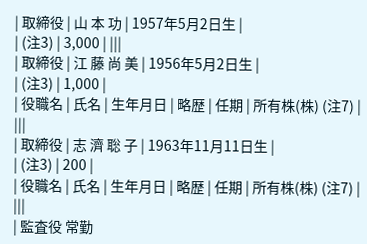| 取締役 | 山 本 功 | 1957年5月2日生 |
| (注3) | 3,000 | |||
| 取締役 | 江 藤 尚 美 | 1956年5月2日生 |
| (注3) | 1,000 |
| 役職名 | 氏名 | 生年月日 | 略歴 | 任期 | 所有株(株) (注7) | |||
| 取締役 | 志 濟 聡 子 | 1963年11月11日生 |
| (注3) | 200 |
| 役職名 | 氏名 | 生年月日 | 略歴 | 任期 | 所有株(株) (注7) | |||
| 監査役 常勤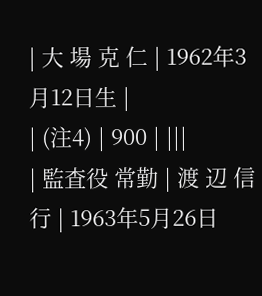| 大 場 克 仁 | 1962年3月12日生 |
| (注4) | 900 | |||
| 監査役 常勤 | 渡 辺 信 行 | 1963年5月26日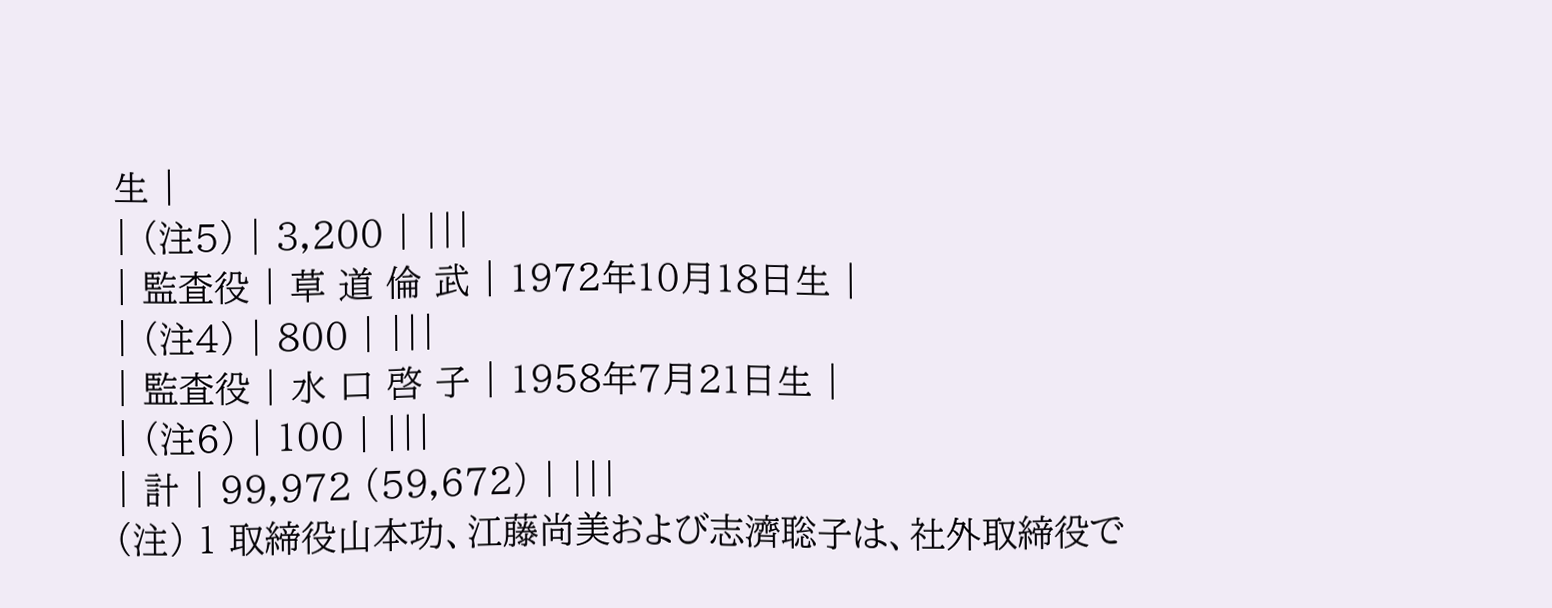生 |
| (注5) | 3,200 | |||
| 監査役 | 草 道 倫 武 | 1972年10月18日生 |
| (注4) | 800 | |||
| 監査役 | 水 口 啓 子 | 1958年7月21日生 |
| (注6) | 100 | |||
| 計 | 99,972 (59,672) | |||
(注) 1 取締役山本功、江藤尚美および志濟聡子は、社外取締役で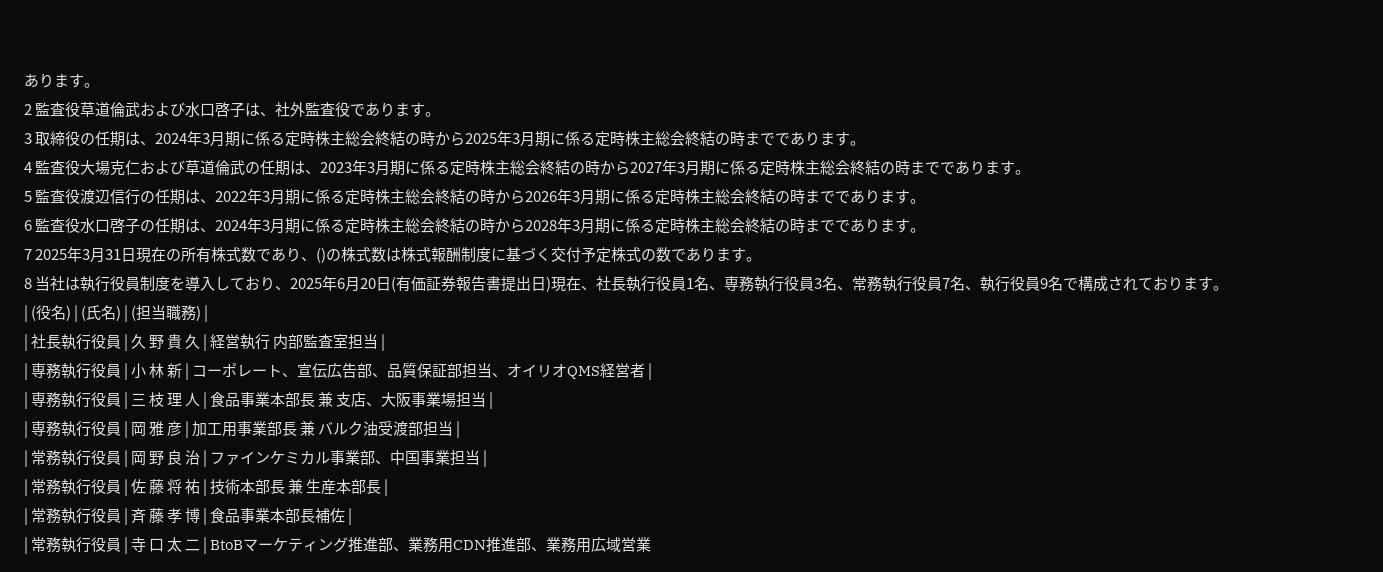あります。
2 監査役草道倫武および水口啓子は、社外監査役であります。
3 取締役の任期は、2024年3月期に係る定時株主総会終結の時から2025年3月期に係る定時株主総会終結の時までであります。
4 監査役大場克仁および草道倫武の任期は、2023年3月期に係る定時株主総会終結の時から2027年3月期に係る定時株主総会終結の時までであります。
5 監査役渡辺信行の任期は、2022年3月期に係る定時株主総会終結の時から2026年3月期に係る定時株主総会終結の時までであります。
6 監査役水口啓子の任期は、2024年3月期に係る定時株主総会終結の時から2028年3月期に係る定時株主総会終結の時までであります。
7 2025年3月31日現在の所有株式数であり、()の株式数は株式報酬制度に基づく交付予定株式の数であります。
8 当社は執行役員制度を導入しており、2025年6月20日(有価証券報告書提出日)現在、社長執行役員1名、専務執行役員3名、常務執行役員7名、執行役員9名で構成されております。
| (役名) | (氏名) | (担当職務) |
| 社長執行役員 | 久 野 貴 久 | 経営執行 内部監査室担当 |
| 専務執行役員 | 小 林 新 | コーポレート、宣伝広告部、品質保証部担当、オイリオQMS経営者 |
| 専務執行役員 | 三 枝 理 人 | 食品事業本部長 兼 支店、大阪事業場担当 |
| 専務執行役員 | 岡 雅 彦 | 加工用事業部長 兼 バルク油受渡部担当 |
| 常務執行役員 | 岡 野 良 治 | ファインケミカル事業部、中国事業担当 |
| 常務執行役員 | 佐 藤 将 祐 | 技術本部長 兼 生産本部長 |
| 常務執行役員 | 斉 藤 孝 博 | 食品事業本部長補佐 |
| 常務執行役員 | 寺 口 太 二 | BtoBマーケティング推進部、業務用CDN推進部、業務用広域営業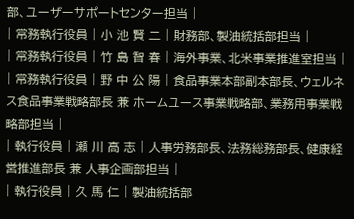部、ユーザーサポートセンター担当 |
| 常務執行役員 | 小 池 賢 二 | 財務部、製油統括部担当 |
| 常務執行役員 | 竹 島 智 春 | 海外事業、北米事業推進室担当 |
| 常務執行役員 | 野 中 公 陽 | 食品事業本部副本部長、ウェルネス食品事業戦略部長 兼 ホームユース事業戦略部、業務用事業戦略部担当 |
| 執行役員 | 瀬 川 高 志 | 人事労務部長、法務総務部長、健康経営推進部長 兼 人事企画部担当 |
| 執行役員 | 久 馬 仁 | 製油統括部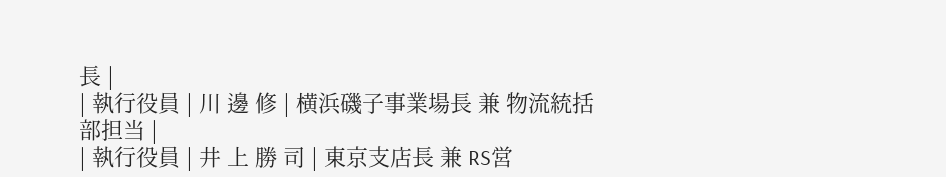長 |
| 執行役員 | 川 邊 修 | 横浜磯子事業場長 兼 物流統括部担当 |
| 執行役員 | 井 上 勝 司 | 東京支店長 兼 RS営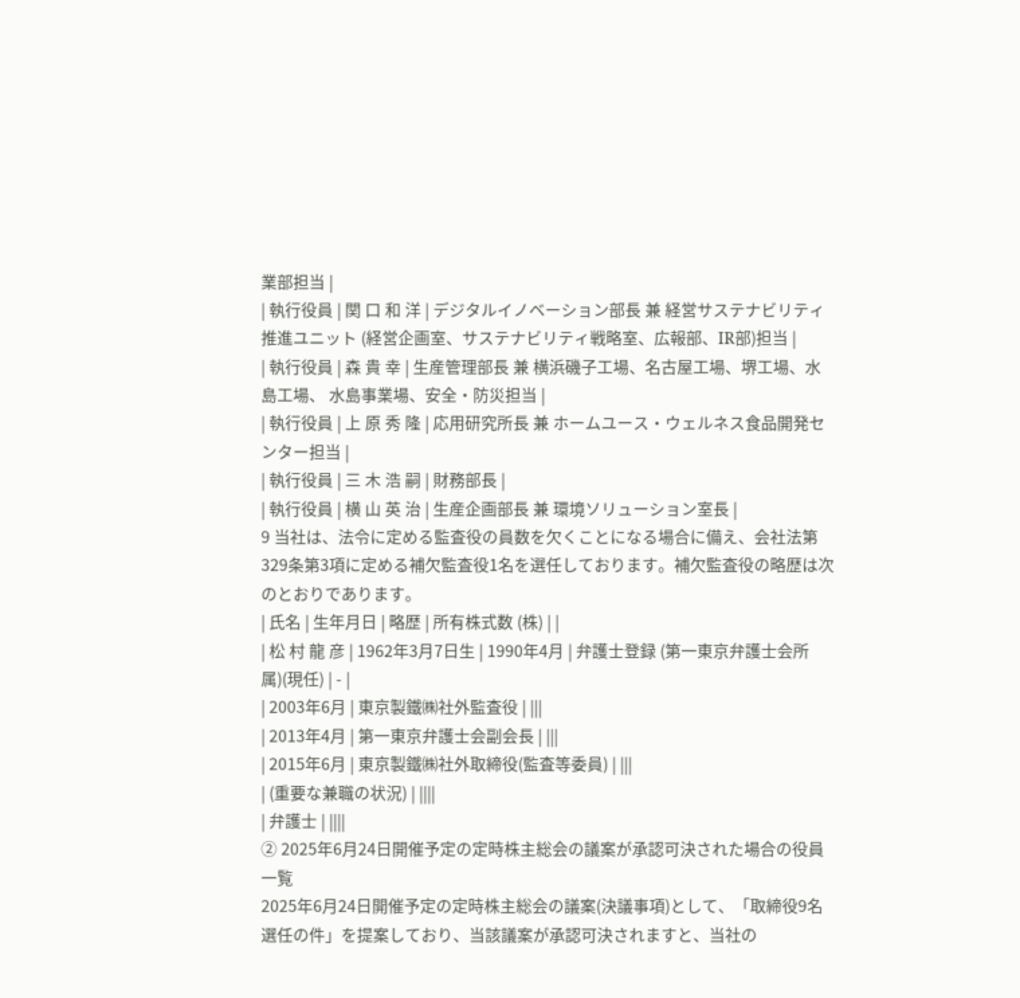業部担当 |
| 執行役員 | 関 口 和 洋 | デジタルイノベーション部長 兼 経営サステナビリティ推進ユニット (経営企画室、サステナビリティ戦略室、広報部、IR部)担当 |
| 執行役員 | 森 貴 幸 | 生産管理部長 兼 横浜磯子工場、名古屋工場、堺工場、水島工場、 水島事業場、安全・防災担当 |
| 執行役員 | 上 原 秀 隆 | 応用研究所長 兼 ホームユース・ウェルネス食品開発センター担当 |
| 執行役員 | 三 木 浩 嗣 | 財務部長 |
| 執行役員 | 横 山 英 治 | 生産企画部長 兼 環境ソリューション室長 |
9 当社は、法令に定める監査役の員数を欠くことになる場合に備え、会社法第329条第3項に定める補欠監査役1名を選任しております。補欠監査役の略歴は次のとおりであります。
| 氏名 | 生年月日 | 略歴 | 所有株式数 (株) | |
| 松 村 龍 彦 | 1962年3月7日生 | 1990年4月 | 弁護士登録 (第一東京弁護士会所属)(現任) | - |
| 2003年6月 | 東京製鐵㈱社外監査役 | |||
| 2013年4月 | 第一東京弁護士会副会長 | |||
| 2015年6月 | 東京製鐵㈱社外取締役(監査等委員) | |||
| (重要な兼職の状況) | ||||
| 弁護士 | ||||
② 2025年6月24日開催予定の定時株主総会の議案が承認可決された場合の役員一覧
2025年6月24日開催予定の定時株主総会の議案(決議事項)として、「取締役9名選任の件」を提案しており、当該議案が承認可決されますと、当社の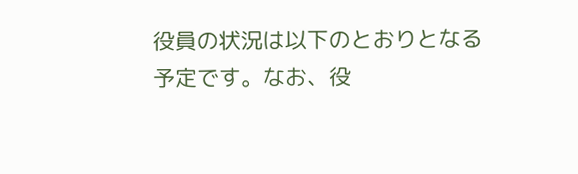役員の状況は以下のとおりとなる予定です。なお、役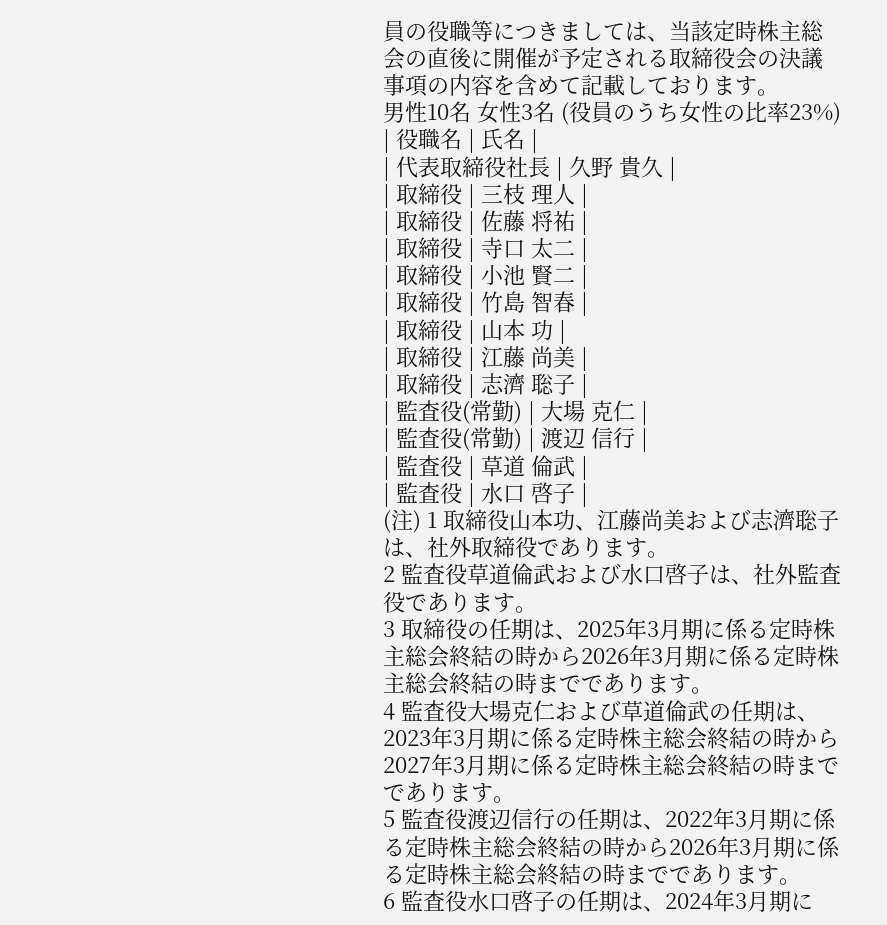員の役職等につきましては、当該定時株主総会の直後に開催が予定される取締役会の決議事項の内容を含めて記載しております。
男性10名 女性3名 (役員のうち女性の比率23%)
| 役職名 | 氏名 |
| 代表取締役社長 | 久野 貴久 |
| 取締役 | 三枝 理人 |
| 取締役 | 佐藤 将祐 |
| 取締役 | 寺口 太二 |
| 取締役 | 小池 賢二 |
| 取締役 | 竹島 智春 |
| 取締役 | 山本 功 |
| 取締役 | 江藤 尚美 |
| 取締役 | 志濟 聡子 |
| 監査役(常勤) | 大場 克仁 |
| 監査役(常勤) | 渡辺 信行 |
| 監査役 | 草道 倫武 |
| 監査役 | 水口 啓子 |
(注) 1 取締役山本功、江藤尚美および志濟聡子は、社外取締役であります。
2 監査役草道倫武および水口啓子は、社外監査役であります。
3 取締役の任期は、2025年3月期に係る定時株主総会終結の時から2026年3月期に係る定時株主総会終結の時までであります。
4 監査役大場克仁および草道倫武の任期は、2023年3月期に係る定時株主総会終結の時から2027年3月期に係る定時株主総会終結の時までであります。
5 監査役渡辺信行の任期は、2022年3月期に係る定時株主総会終結の時から2026年3月期に係る定時株主総会終結の時までであります。
6 監査役水口啓子の任期は、2024年3月期に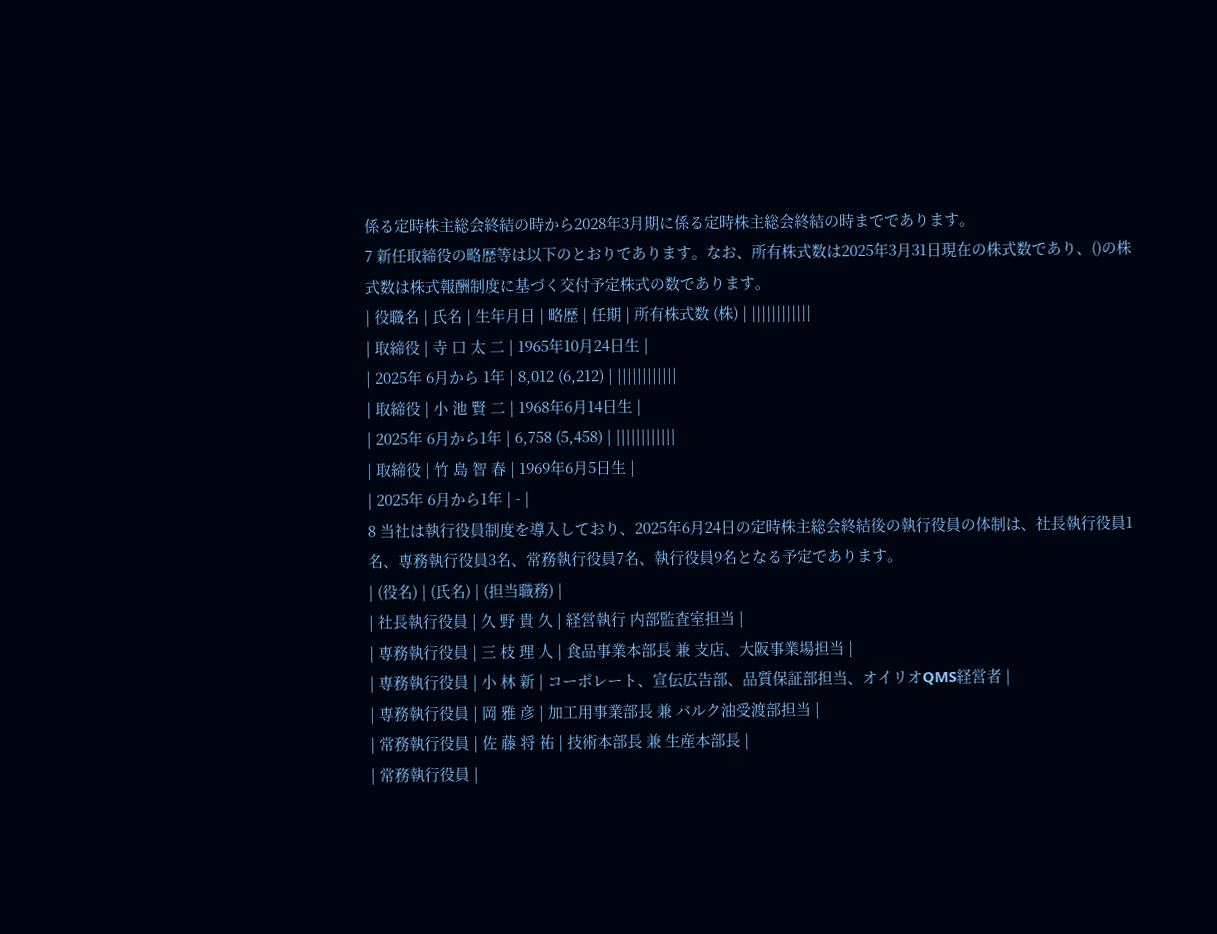係る定時株主総会終結の時から2028年3月期に係る定時株主総会終結の時までであります。
7 新任取締役の略歴等は以下のとおりであります。なお、所有株式数は2025年3月31日現在の株式数であり、()の株式数は株式報酬制度に基づく交付予定株式の数であります。
| 役職名 | 氏名 | 生年月日 | 略歴 | 任期 | 所有株式数 (株) | ||||||||||||
| 取締役 | 寺 口 太 二 | 1965年10月24日生 |
| 2025年 6月から 1年 | 8,012 (6,212) | ||||||||||||
| 取締役 | 小 池 賢 二 | 1968年6月14日生 |
| 2025年 6月から1年 | 6,758 (5,458) | ||||||||||||
| 取締役 | 竹 島 智 春 | 1969年6月5日生 |
| 2025年 6月から1年 | - |
8 当社は執行役員制度を導入しており、2025年6月24日の定時株主総会終結後の執行役員の体制は、社長執行役員1名、専務執行役員3名、常務執行役員7名、執行役員9名となる予定であります。
| (役名) | (氏名) | (担当職務) |
| 社長執行役員 | 久 野 貴 久 | 経営執行 内部監査室担当 |
| 専務執行役員 | 三 枝 理 人 | 食品事業本部長 兼 支店、大阪事業場担当 |
| 専務執行役員 | 小 林 新 | コーポレート、宣伝広告部、品質保証部担当、オイリオQMS経営者 |
| 専務執行役員 | 岡 雅 彦 | 加工用事業部長 兼 バルク油受渡部担当 |
| 常務執行役員 | 佐 藤 将 祐 | 技術本部長 兼 生産本部長 |
| 常務執行役員 |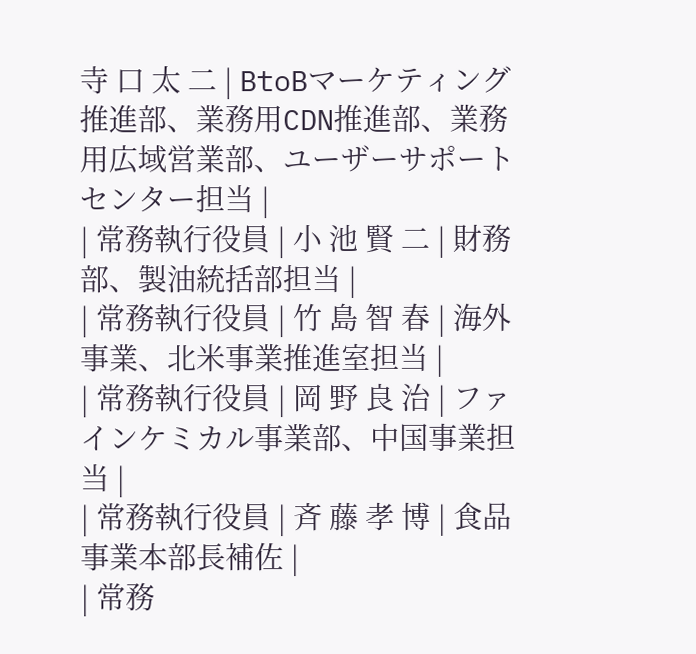寺 口 太 二 | BtoBマーケティング推進部、業務用CDN推進部、業務用広域営業部、ユーザーサポートセンター担当 |
| 常務執行役員 | 小 池 賢 二 | 財務部、製油統括部担当 |
| 常務執行役員 | 竹 島 智 春 | 海外事業、北米事業推進室担当 |
| 常務執行役員 | 岡 野 良 治 | ファインケミカル事業部、中国事業担当 |
| 常務執行役員 | 斉 藤 孝 博 | 食品事業本部長補佐 |
| 常務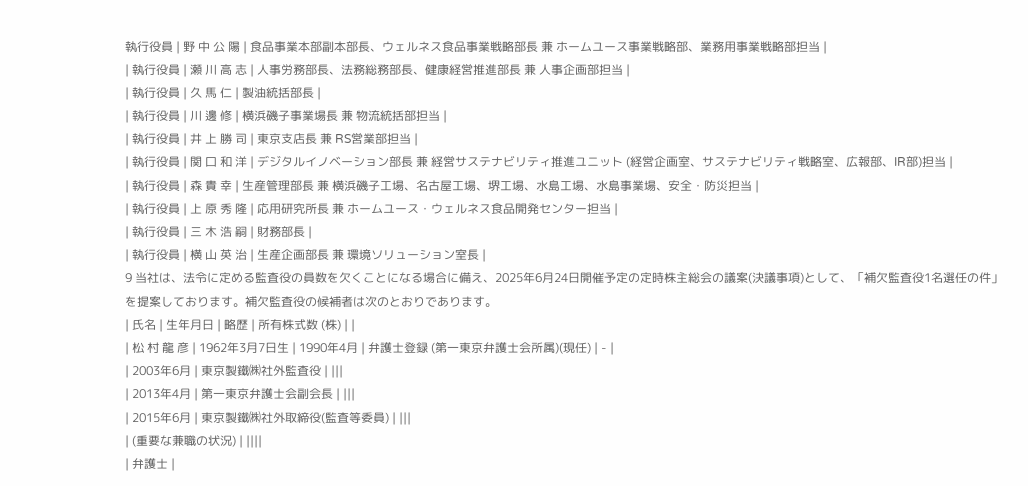執行役員 | 野 中 公 陽 | 食品事業本部副本部長、ウェルネス食品事業戦略部長 兼 ホームユース事業戦略部、業務用事業戦略部担当 |
| 執行役員 | 瀬 川 高 志 | 人事労務部長、法務総務部長、健康経営推進部長 兼 人事企画部担当 |
| 執行役員 | 久 馬 仁 | 製油統括部長 |
| 執行役員 | 川 邊 修 | 横浜磯子事業場長 兼 物流統括部担当 |
| 執行役員 | 井 上 勝 司 | 東京支店長 兼 RS営業部担当 |
| 執行役員 | 関 口 和 洋 | デジタルイノベーション部長 兼 経営サステナビリティ推進ユニット (経営企画室、サステナビリティ戦略室、広報部、IR部)担当 |
| 執行役員 | 森 貴 幸 | 生産管理部長 兼 横浜磯子工場、名古屋工場、堺工場、水島工場、水島事業場、安全・防災担当 |
| 執行役員 | 上 原 秀 隆 | 応用研究所長 兼 ホームユース・ウェルネス食品開発センター担当 |
| 執行役員 | 三 木 浩 嗣 | 財務部長 |
| 執行役員 | 横 山 英 治 | 生産企画部長 兼 環境ソリューション室長 |
9 当社は、法令に定める監査役の員数を欠くことになる場合に備え、2025年6月24日開催予定の定時株主総会の議案(決議事項)として、「補欠監査役1名選任の件」を提案しております。補欠監査役の候補者は次のとおりであります。
| 氏名 | 生年月日 | 略歴 | 所有株式数 (株) | |
| 松 村 龍 彦 | 1962年3月7日生 | 1990年4月 | 弁護士登録 (第一東京弁護士会所属)(現任) | - |
| 2003年6月 | 東京製鐵㈱社外監査役 | |||
| 2013年4月 | 第一東京弁護士会副会長 | |||
| 2015年6月 | 東京製鐵㈱社外取締役(監査等委員) | |||
| (重要な兼職の状況) | ||||
| 弁護士 |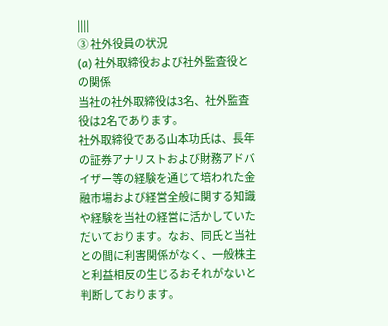||||
③ 社外役員の状況
(a) 社外取締役および社外監査役との関係
当社の社外取締役は3名、社外監査役は2名であります。
社外取締役である山本功氏は、長年の証券アナリストおよび財務アドバイザー等の経験を通じて培われた金融市場および経営全般に関する知識や経験を当社の経営に活かしていただいております。なお、同氏と当社との間に利害関係がなく、一般株主と利益相反の生じるおそれがないと判断しております。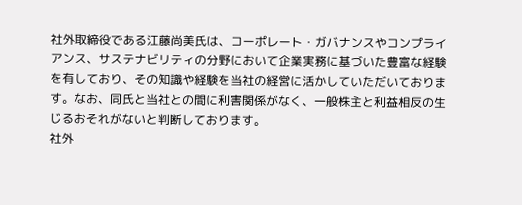社外取締役である江藤尚美氏は、コーポレート・ガバナンスやコンプライアンス、サステナビリティの分野において企業実務に基づいた豊富な経験を有しており、その知識や経験を当社の経営に活かしていただいております。なお、同氏と当社との間に利害関係がなく、一般株主と利益相反の生じるおそれがないと判断しております。
社外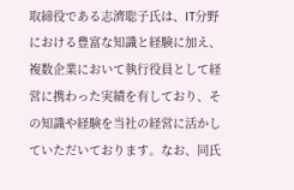取締役である志濟聡子氏は、IT分野における豊富な知識と経験に加え、複数企業において執行役員として経営に携わった実績を有しており、その知識や経験を当社の経営に活かしていただいております。なお、同氏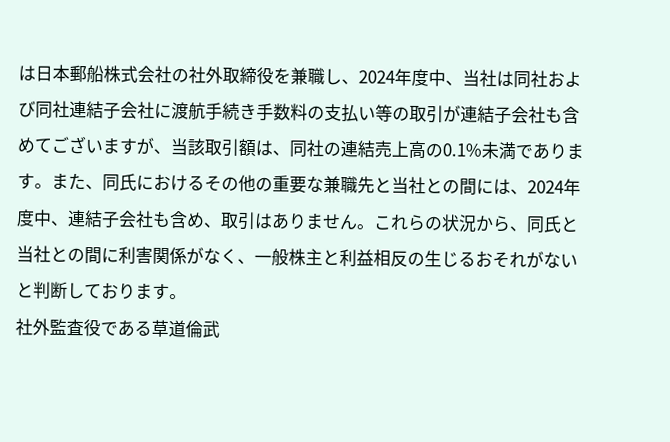は日本郵船株式会社の社外取締役を兼職し、2024年度中、当社は同社および同社連結子会社に渡航手続き手数料の支払い等の取引が連結子会社も含めてございますが、当該取引額は、同社の連結売上高の0.1%未満であります。また、同氏におけるその他の重要な兼職先と当社との間には、2024年度中、連結子会社も含め、取引はありません。これらの状況から、同氏と当社との間に利害関係がなく、一般株主と利益相反の生じるおそれがないと判断しております。
社外監査役である草道倫武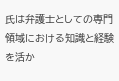氏は弁護士としての専門領域における知識と経験を活か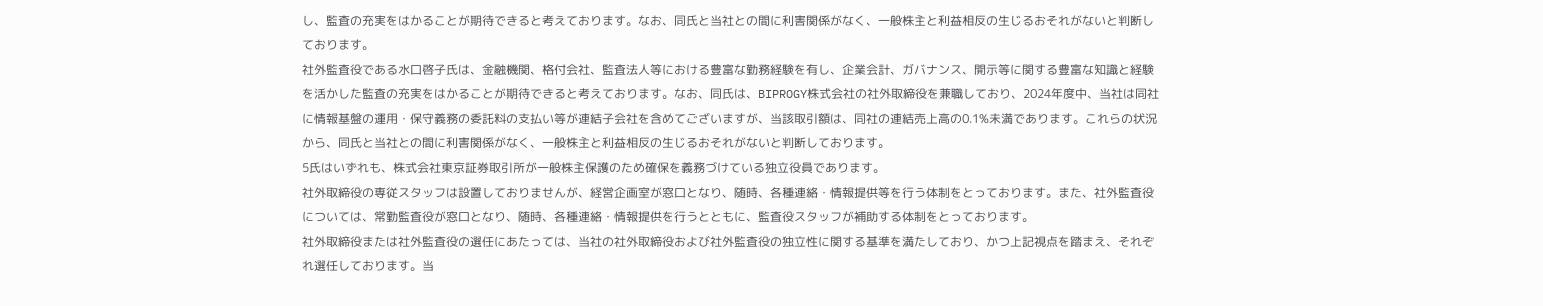し、監査の充実をはかることが期待できると考えております。なお、同氏と当社との間に利害関係がなく、一般株主と利益相反の生じるおそれがないと判断しております。
社外監査役である水口啓子氏は、金融機関、格付会社、監査法人等における豊富な勤務経験を有し、企業会計、ガバナンス、開示等に関する豊富な知識と経験を活かした監査の充実をはかることが期待できると考えております。なお、同氏は、BIPROGY株式会社の社外取締役を兼職しており、2024年度中、当社は同社に情報基盤の運用・保守義務の委託料の支払い等が連結子会社を含めてございますが、当該取引額は、同社の連結売上高の0.1%未満であります。これらの状況から、同氏と当社との間に利害関係がなく、一般株主と利益相反の生じるおそれがないと判断しております。
5氏はいずれも、株式会社東京証券取引所が一般株主保護のため確保を義務づけている独立役員であります。
社外取締役の専従スタッフは設置しておりませんが、経営企画室が窓口となり、随時、各種連絡・情報提供等を行う体制をとっております。また、社外監査役については、常勤監査役が窓口となり、随時、各種連絡・情報提供を行うとともに、監査役スタッフが補助する体制をとっております。
社外取締役または社外監査役の選任にあたっては、当社の社外取締役および社外監査役の独立性に関する基準を満たしており、かつ上記視点を踏まえ、それぞれ選任しております。当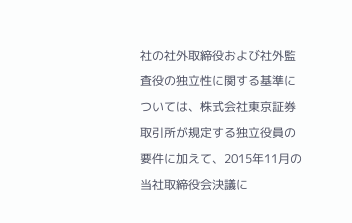社の社外取締役および社外監査役の独立性に関する基準については、株式会社東京証券取引所が規定する独立役員の要件に加えて、2015年11月の当社取締役会決議に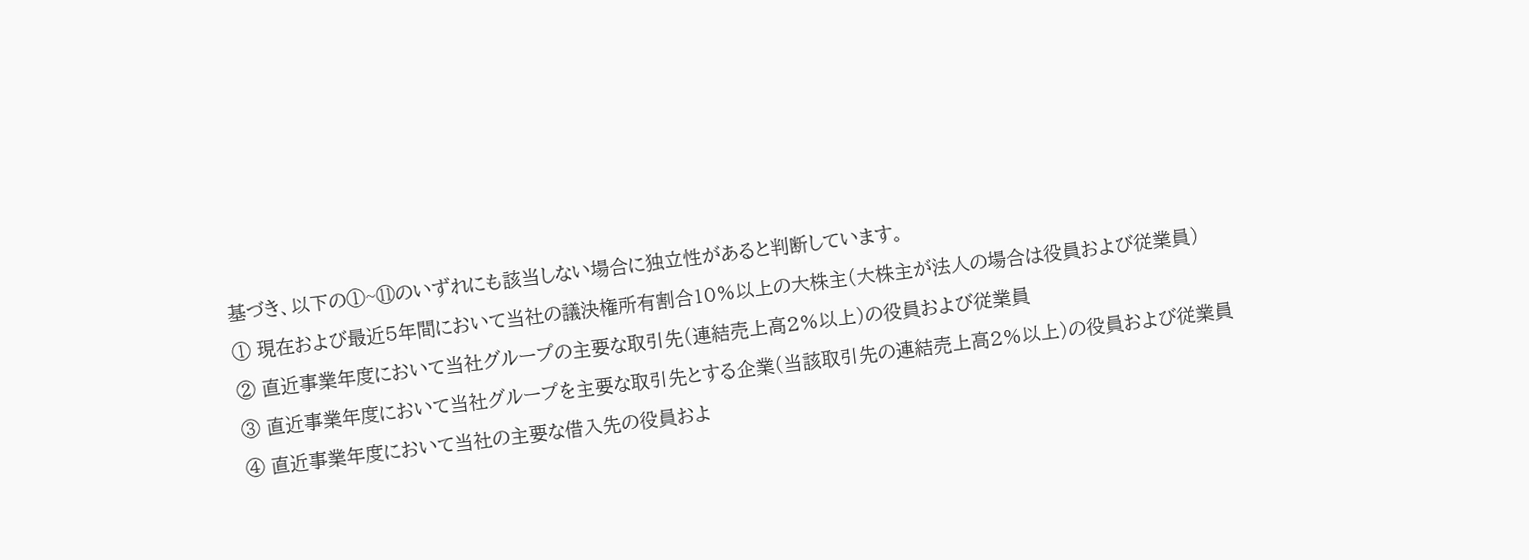基づき、以下の①~⑪のいずれにも該当しない場合に独立性があると判断しています。
① 現在および最近5年間において当社の議決権所有割合10%以上の大株主(大株主が法人の場合は役員および従業員)
② 直近事業年度において当社グループの主要な取引先(連結売上高2%以上)の役員および従業員
③ 直近事業年度において当社グループを主要な取引先とする企業(当該取引先の連結売上高2%以上)の役員および従業員
④ 直近事業年度において当社の主要な借入先の役員およ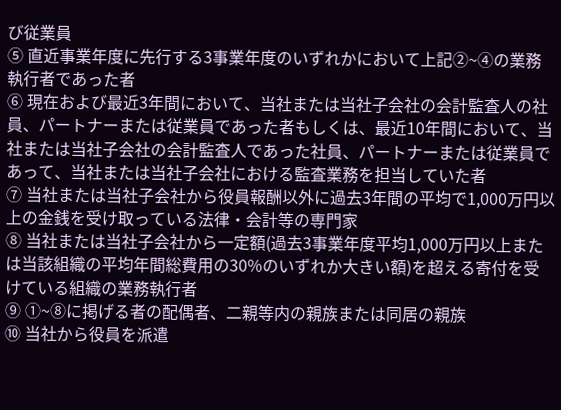び従業員
⑤ 直近事業年度に先行する3事業年度のいずれかにおいて上記②~④の業務執行者であった者
⑥ 現在および最近3年間において、当社または当社子会社の会計監査人の社員、パートナーまたは従業員であった者もしくは、最近10年間において、当社または当社子会社の会計監査人であった社員、パートナーまたは従業員であって、当社または当社子会社における監査業務を担当していた者
⑦ 当社または当社子会社から役員報酬以外に過去3年間の平均で1,000万円以上の金銭を受け取っている法律・会計等の専門家
⑧ 当社または当社子会社から一定額(過去3事業年度平均1,000万円以上または当該組織の平均年間総費用の30%のいずれか大きい額)を超える寄付を受けている組織の業務執行者
⑨ ①~⑧に掲げる者の配偶者、二親等内の親族または同居の親族
⑩ 当社から役員を派遣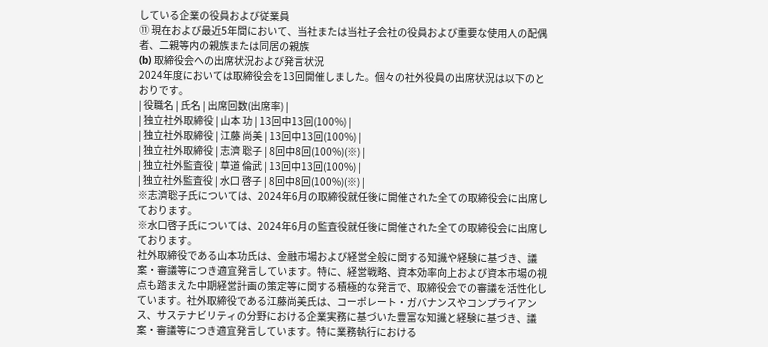している企業の役員および従業員
⑪ 現在および最近5年間において、当社または当社子会社の役員および重要な使用人の配偶者、二親等内の親族または同居の親族
(b) 取締役会への出席状況および発言状況
2024年度においては取締役会を13回開催しました。個々の社外役員の出席状況は以下のとおりです。
| 役職名 | 氏名 | 出席回数(出席率) |
| 独立社外取締役 | 山本 功 | 13回中13回(100%) |
| 独立社外取締役 | 江藤 尚美 | 13回中13回(100%) |
| 独立社外取締役 | 志濟 聡子 | 8回中8回(100%)(※) |
| 独立社外監査役 | 草道 倫武 | 13回中13回(100%) |
| 独立社外監査役 | 水口 啓子 | 8回中8回(100%)(※) |
※志濟聡子氏については、2024年6月の取締役就任後に開催された全ての取締役会に出席しております。
※水口啓子氏については、2024年6月の監査役就任後に開催された全ての取締役会に出席しております。
社外取締役である山本功氏は、金融市場および経営全般に関する知識や経験に基づき、議案・審議等につき適宜発言しています。特に、経営戦略、資本効率向上および資本市場の視点も踏まえた中期経営計画の策定等に関する積極的な発言で、取締役会での審議を活性化しています。社外取締役である江藤尚美氏は、コーポレート・ガバナンスやコンプライアンス、サステナビリティの分野における企業実務に基づいた豊富な知識と経験に基づき、議案・審議等につき適宜発言しています。特に業務執行における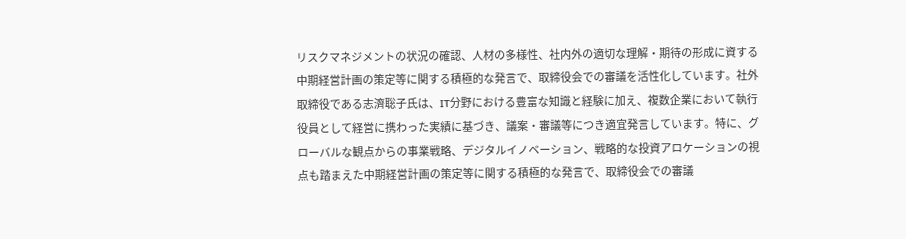リスクマネジメントの状況の確認、人材の多様性、社内外の適切な理解・期待の形成に資する中期経営計画の策定等に関する積極的な発言で、取締役会での審議を活性化しています。社外取締役である志濟聡子氏は、IT分野における豊富な知識と経験に加え、複数企業において執行役員として経営に携わった実績に基づき、議案・審議等につき適宜発言しています。特に、グローバルな観点からの事業戦略、デジタルイノベーション、戦略的な投資アロケーションの視点も踏まえた中期経営計画の策定等に関する積極的な発言で、取締役会での審議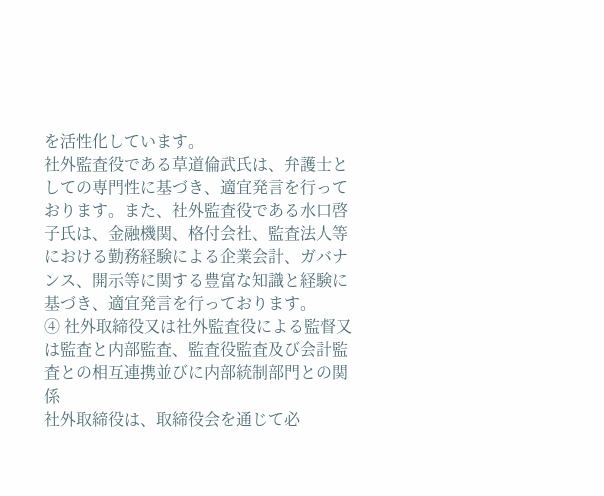を活性化しています。
社外監査役である草道倫武氏は、弁護士としての専門性に基づき、適宜発言を行っております。また、社外監査役である水口啓子氏は、金融機関、格付会社、監査法人等における勤務経験による企業会計、ガバナンス、開示等に関する豊富な知識と経験に基づき、適宜発言を行っております。
④ 社外取締役又は社外監査役による監督又は監査と内部監査、監査役監査及び会計監査との相互連携並びに内部統制部門との関係
社外取締役は、取締役会を通じて必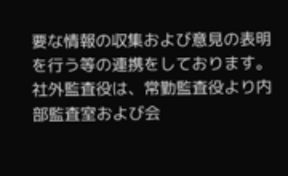要な情報の収集および意見の表明を行う等の連携をしております。
社外監査役は、常勤監査役より内部監査室および会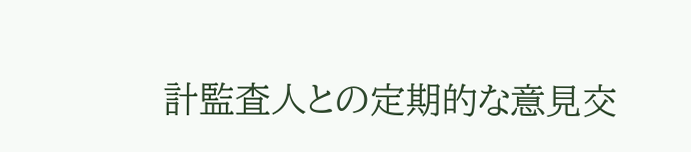計監査人との定期的な意見交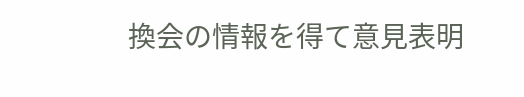換会の情報を得て意見表明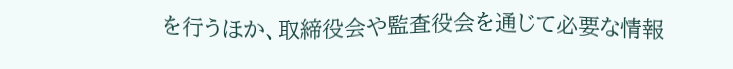を行うほか、取締役会や監査役会を通じて必要な情報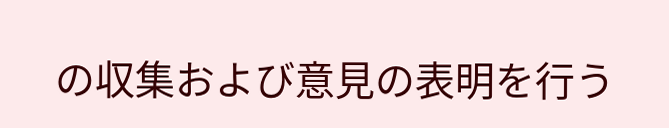の収集および意見の表明を行う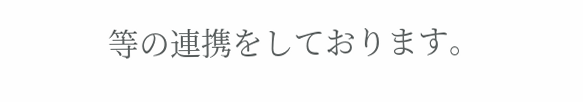等の連携をしております。